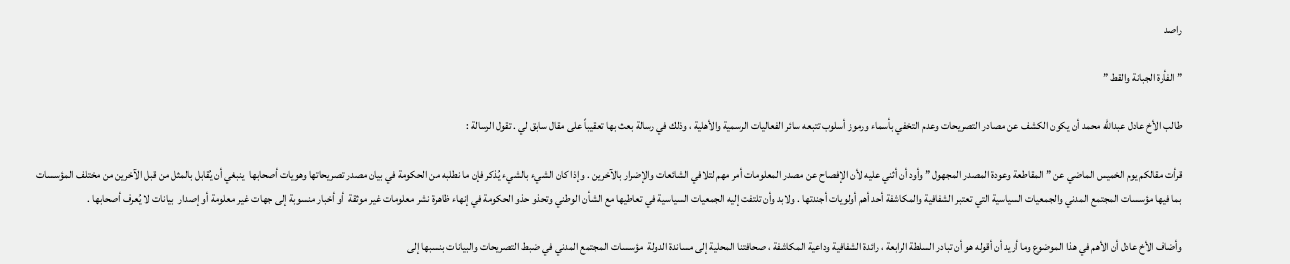راصد

” الفأرة الجبانة والقط ”

طالب الأخ عادل عبدالله محمد أن يكون الكشف عن مصادر التصريحات وعدم التخفي بأسماء ورموز أسلوب تتبعه سائر الفعاليات الرسمية والأهلية ، وذلك في رسالة بعث بها تعقيباً على مقال سابق لي . تقول الرسالة :

قرأت مقالكم يوم الخميس الماضي عن ” المقاطعة وعودة المصدر المجهول ” وأود أن أثني عليه لأن الإفصاح عن مصدر المعلومات أمر مهم لتلافي الشائعات والإضرار بالآخرين . وإذا كان الشيء بالشيء يُذكر فإن ما نطلبه من الحكومة في بيان مصدر تصريحاتها وهويات أصحابها  ينبغي أن يُقابل بالمثل من قبل الآخرين من مختلف المؤسسات بما فيها مؤسسات المجتمع المدني والجمعيات السياسية التي تعتبر الشفافية والمكاشفة أحد أهم أولويات أجندتها . ولابد وأن تلتفت إليه الجمعيات السياسية في تعاطيها مع الشأن الوطني وتحذو حذو الحكومة في إنهاء ظاهرة نشر معلومات غير موثقة  أو أخبار منسوبة إلى جهات غير معلومة أو إصدار  بيانات لا يُعرف أصحابها .

وأضاف الأخ عادل أن الأهم في هذا الموضوع وما أريد أن أقوله هو أن تبادر السلطة الرابعة ، رائدة الشفافية وداعية المكاشفة ، صحافتنا المحلية إلى مساندة الدولة  مؤسسات المجتمع المدني في ضبط التصريحات والبيانات بنسبها إلى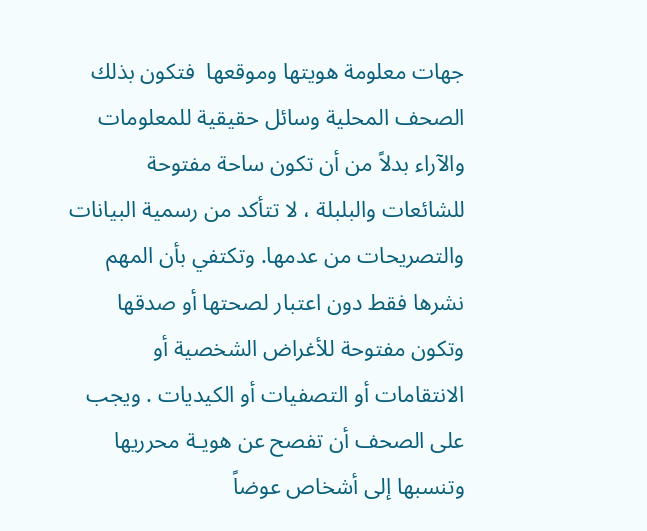جهات معلومة هويتها وموقعها  فتكون بذلك الصحف المحلية وسائل حقيقية للمعلومات والآراء بدلاً من أن تكون ساحة مفتوحة للشائعات والبلبلة ، لا تتأكد من رسمية البيانات والتصريحات من عدمها. وتكتفي بأن المهم نشرها فقط دون اعتبار لصحتها أو صدقها وتكون مفتوحة للأغراض الشخصية أو الانتقامات أو التصفيات أو الكيديات . ويجب على الصحف أن تفصح عن هويـة محرريها وتنسبها إلى أشخاص عوضاً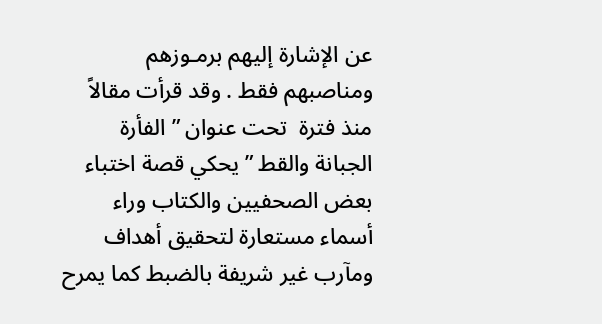عن الإشارة إليهم برمـوزهم ومناصبهم فقط . وقد قرأت مقالاً منذ فترة  تحت عنوان ” الفأرة الجبانة والقط ” يحكي قصة اختباء بعض الصحفيين والكتاب وراء أسماء مستعارة لتحقيق أهداف ومآرب غير شريفة بالضبط كما يمرح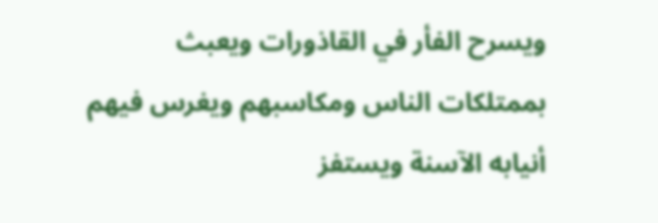ويسرح الفأر في القاذورات ويعبث بممتلكات الناس ومكاسبهم ويغرس فيهم أنيابه الآسنة ويستفز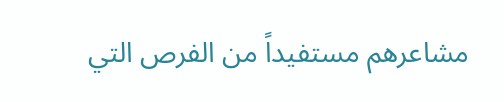مشاعرهم مستفيداً من الفرص التي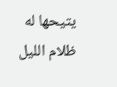يتيحها له ظلام الليل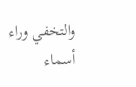والتخفي وراء أسماء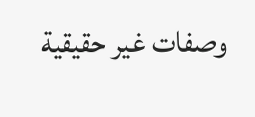وصفات غير حقيقية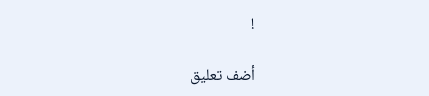!

أضف تعليق